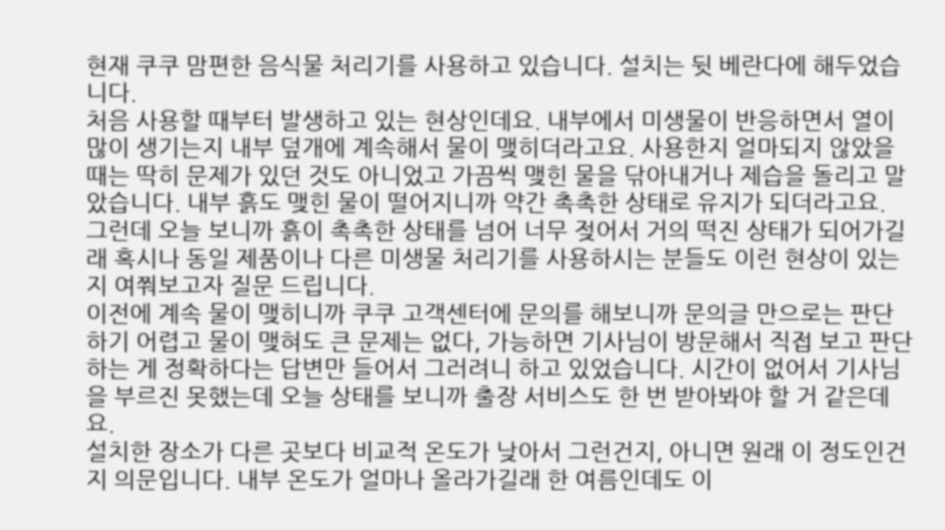현재 쿠쿠 맘편한 음식물 처리기를 사용하고 있습니다. 설치는 뒷 베란다에 해두었습니다.
처음 사용할 때부터 발생하고 있는 현상인데요. 내부에서 미생물이 반응하면서 열이 많이 생기는지 내부 덮개에 계속해서 물이 맺히더라고요. 사용한지 얼마되지 않았을 때는 딱히 문제가 있던 것도 아니었고 가끔씩 맺힌 물을 닦아내거나 제습을 돌리고 말았습니다. 내부 흙도 맺힌 물이 떨어지니까 약간 촉촉한 상태로 유지가 되더라고요.
그런데 오늘 보니까 흙이 촉촉한 상태를 넘어 너무 젖어서 거의 떡진 상태가 되어가길래 혹시나 동일 제품이나 다른 미생물 처리기를 사용하시는 분들도 이런 현상이 있는지 여쭤보고자 질문 드립니다.
이전에 계속 물이 맺히니까 쿠쿠 고객센터에 문의를 해보니까 문의글 만으로는 판단하기 어렵고 물이 맺혀도 큰 문제는 없다, 가능하면 기사님이 방문해서 직접 보고 판단하는 게 정확하다는 답변만 들어서 그러려니 하고 있었습니다. 시간이 없어서 기사님을 부르진 못했는데 오늘 상태를 보니까 출장 서비스도 한 번 받아봐야 할 거 같은데요.
설치한 장소가 다른 곳보다 비교적 온도가 낮아서 그런건지, 아니면 원래 이 정도인건지 의문입니다. 내부 온도가 얼마나 올라가길래 한 여름인데도 이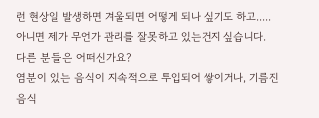런 현상일 발생하면 겨울되면 어떻게 되나 싶기도 하고..... 아니면 제가 무언가 관리를 잘못하고 있는건지 싶습니다.
다른 분들은 어떠신가요?
염분이 있는 음식이 지속적으로 투입되어 쌓이거나, 기름진 음식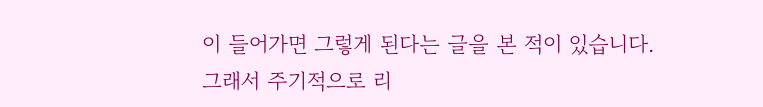이 들어가면 그렇게 된다는 글을 본 적이 있습니다.
그래서 주기적으로 리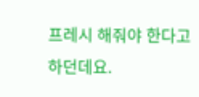프레시 해줘야 한다고 하던데요.